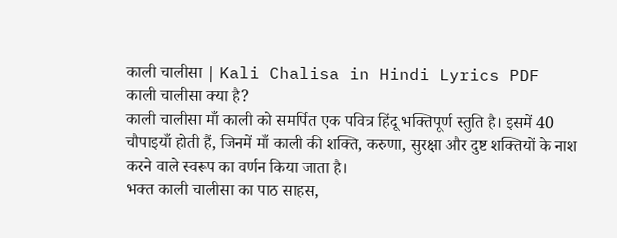काली चालीसा | Kali Chalisa in Hindi Lyrics PDF
काली चालीसा क्या है?
काली चालीसा माँ काली को समर्पित एक पवित्र हिंदू भक्तिपूर्ण स्तुति है। इसमें 40 चौपाइयाँ होती हैं, जिनमें माँ काली की शक्ति, करुणा, सुरक्षा और दुष्ट शक्तियों के नाश करने वाले स्वरूप का वर्णन किया जाता है।
भक्त काली चालीसा का पाठ साहस,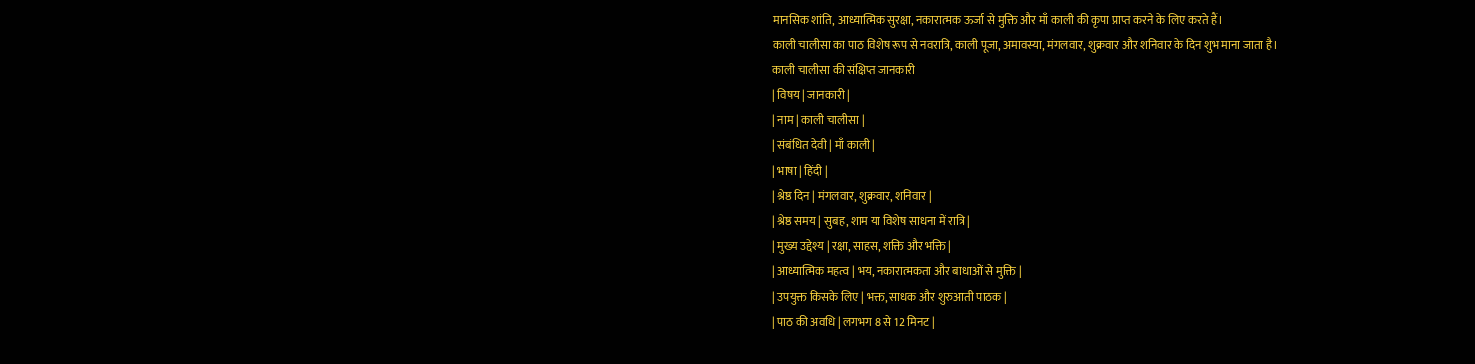मानसिक शांति, आध्यात्मिक सुरक्षा, नकारात्मक ऊर्जा से मुक्ति और माँ काली की कृपा प्राप्त करने के लिए करते हैं।
काली चालीसा का पाठ विशेष रूप से नवरात्रि, काली पूजा, अमावस्या, मंगलवार, शुक्रवार और शनिवार के दिन शुभ माना जाता है।
काली चालीसा की संक्षिप्त जानकारी
| विषय | जानकारी |
| नाम | काली चालीसा |
| संबंधित देवी | माँ काली |
| भाषा | हिंदी |
| श्रेष्ठ दिन | मंगलवार, शुक्रवार, शनिवार |
| श्रेष्ठ समय | सुबह, शाम या विशेष साधना में रात्रि |
| मुख्य उद्देश्य | रक्षा, साहस, शक्ति और भक्ति |
| आध्यात्मिक महत्व | भय, नकारात्मकता और बाधाओं से मुक्ति |
| उपयुक्त किसके लिए | भक्त, साधक और शुरुआती पाठक |
| पाठ की अवधि | लगभग 8 से 12 मिनट |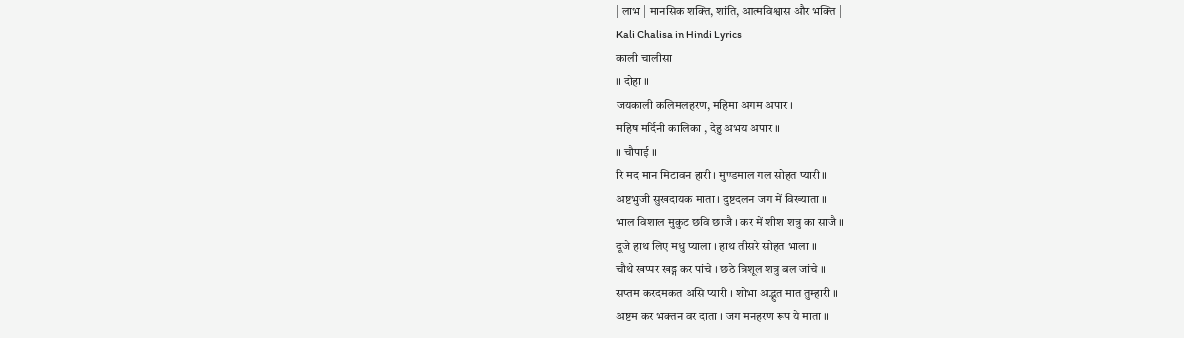| लाभ | मानसिक शक्ति, शांति, आत्मविश्वास और भक्ति |
Kali Chalisa in Hindi Lyrics
काली चालीसा
॥ दोहा ॥
जयकाली कलिमलहरण, महिमा अगम अपार ।
महिष मर्दिनी कालिका , देहु अभय अपार ॥
॥ चौपाई ॥
रि मद मान मिटावन हारी । मुण्डमाल गल सोहत प्यारी ॥
अष्टभुजी सुखदायक माता । दुष्टदलन जग में विख्याता ॥
भाल विशाल मुकुट छवि छाजै । कर में शीश शत्रु का साजै ॥
दूजे हाथ लिए मधु प्याला । हाथ तीसरे सोहत भाला ॥
चौथे खप्पर खड्ग कर पांचे । छठे त्रिशूल शत्रु बल जांचे ॥
सप्तम करदमकत असि प्यारी । शोभा अद्भुत मात तुम्हारी ॥
अष्टम कर भक्तन वर दाता । जग मनहरण रूप ये माता ॥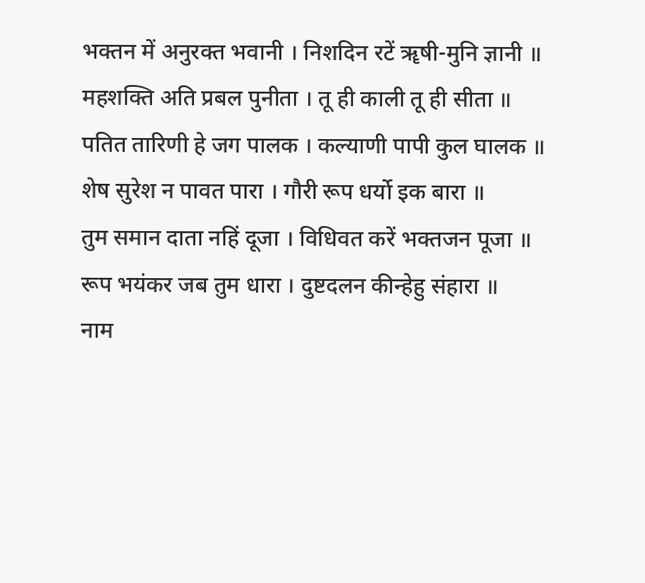भक्तन में अनुरक्त भवानी । निशदिन रटें ॠषी-मुनि ज्ञानी ॥
महशक्ति अति प्रबल पुनीता । तू ही काली तू ही सीता ॥
पतित तारिणी हे जग पालक । कल्याणी पापी कुल घालक ॥
शेष सुरेश न पावत पारा । गौरी रूप धर्यो इक बारा ॥
तुम समान दाता नहिं दूजा । विधिवत करें भक्तजन पूजा ॥
रूप भयंकर जब तुम धारा । दुष्टदलन कीन्हेहु संहारा ॥
नाम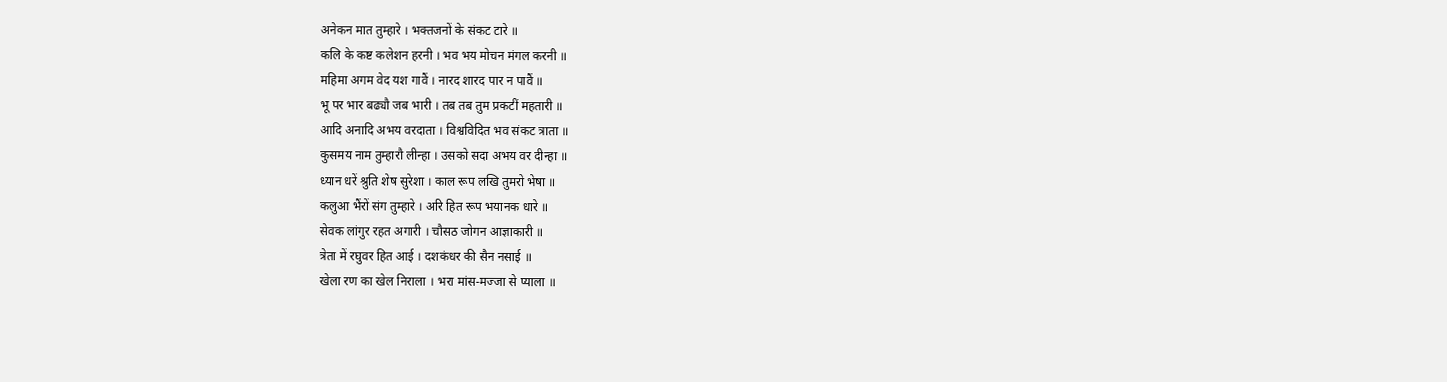अनेकन मात तुम्हारे । भक्तजनों के संकट टारे ॥
कलि के कष्ट कलेशन हरनी । भव भय मोचन मंगल करनी ॥
महिमा अगम वेद यश गावैं । नारद शारद पार न पावैं ॥
भू पर भार बढ्यौ जब भारी । तब तब तुम प्रकटीं महतारी ॥
आदि अनादि अभय वरदाता । विश्वविदित भव संकट त्राता ॥
कुसमय नाम तुम्हारौ लीन्हा । उसको सदा अभय वर दीन्हा ॥
ध्यान धरें श्रुति शेष सुरेशा । काल रूप लखि तुमरो भेषा ॥
कलुआ भैंरों संग तुम्हारे । अरि हित रूप भयानक धारे ॥
सेवक लांगुर रहत अगारी । चौसठ जोगन आज्ञाकारी ॥
त्रेता में रघुवर हित आई । दशकंधर की सैन नसाई ॥
खेला रण का खेल निराला । भरा मांस-मज्जा से प्याला ॥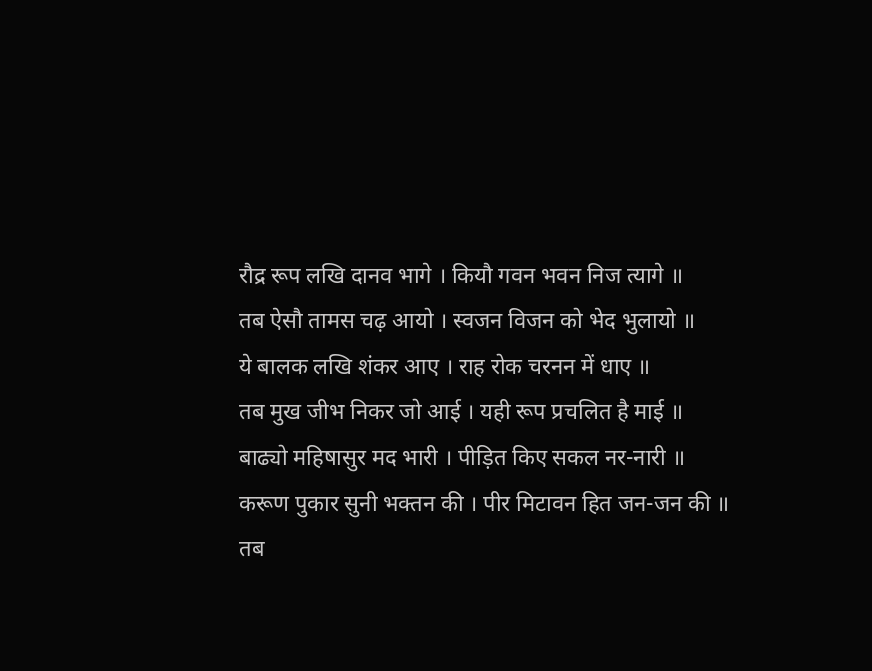रौद्र रूप लखि दानव भागे । कियौ गवन भवन निज त्यागे ॥
तब ऐसौ तामस चढ़ आयो । स्वजन विजन को भेद भुलायो ॥
ये बालक लखि शंकर आए । राह रोक चरनन में धाए ॥
तब मुख जीभ निकर जो आई । यही रूप प्रचलित है माई ॥
बाढ्यो महिषासुर मद भारी । पीड़ित किए सकल नर-नारी ॥
करूण पुकार सुनी भक्तन की । पीर मिटावन हित जन-जन की ॥
तब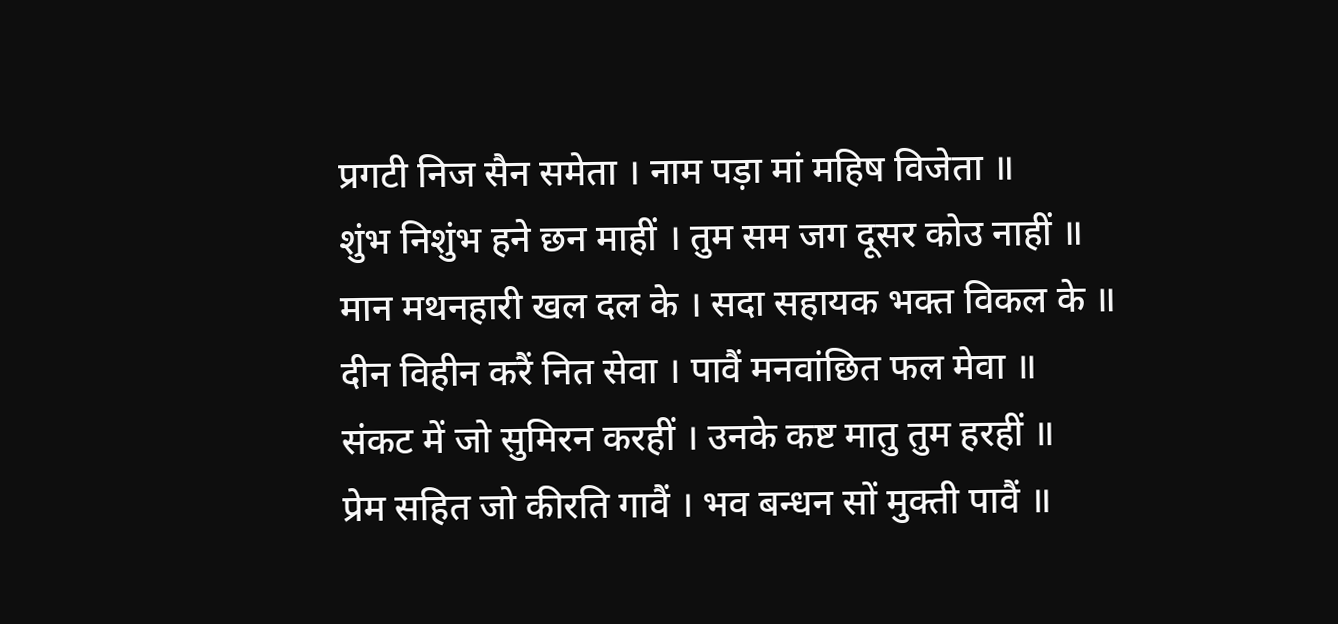प्रगटी निज सैन समेता । नाम पड़ा मां महिष विजेता ॥
शुंभ निशुंभ हने छन माहीं । तुम सम जग दूसर कोउ नाहीं ॥
मान मथनहारी खल दल के । सदा सहायक भक्त विकल के ॥
दीन विहीन करैं नित सेवा । पावैं मनवांछित फल मेवा ॥
संकट में जो सुमिरन करहीं । उनके कष्ट मातु तुम हरहीं ॥
प्रेम सहित जो कीरति गावैं । भव बन्धन सों मुक्ती पावैं ॥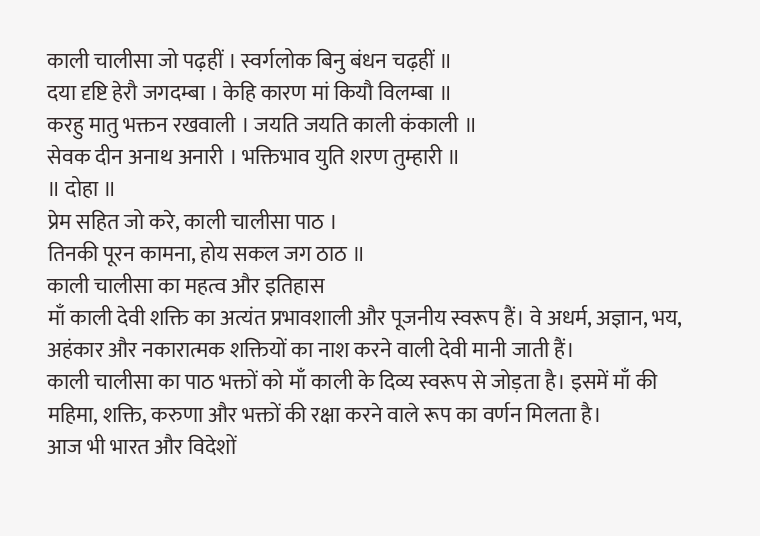काली चालीसा जो पढ़हीं । स्वर्गलोक बिनु बंधन चढ़हीं ॥
दया दृष्टि हेरौ जगदम्बा । केहि कारण मां कियौ विलम्बा ॥
करहु मातु भक्तन रखवाली । जयति जयति काली कंकाली ॥
सेवक दीन अनाथ अनारी । भक्तिभाव युति शरण तुम्हारी ॥
॥ दोहा ॥
प्रेम सहित जो करे, काली चालीसा पाठ ।
तिनकी पूरन कामना, होय सकल जग ठाठ ॥
काली चालीसा का महत्व और इतिहास
माँ काली देवी शक्ति का अत्यंत प्रभावशाली और पूजनीय स्वरूप हैं। वे अधर्म, अज्ञान, भय, अहंकार और नकारात्मक शक्तियों का नाश करने वाली देवी मानी जाती हैं।
काली चालीसा का पाठ भक्तों को माँ काली के दिव्य स्वरूप से जोड़ता है। इसमें माँ की महिमा, शक्ति, करुणा और भक्तों की रक्षा करने वाले रूप का वर्णन मिलता है।
आज भी भारत और विदेशों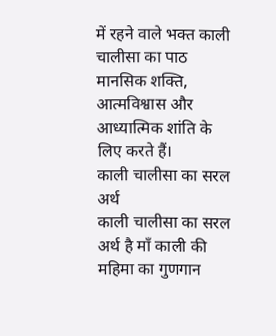में रहने वाले भक्त काली चालीसा का पाठ मानसिक शक्ति, आत्मविश्वास और आध्यात्मिक शांति के लिए करते हैं।
काली चालीसा का सरल अर्थ
काली चालीसा का सरल अर्थ है माँ काली की महिमा का गुणगान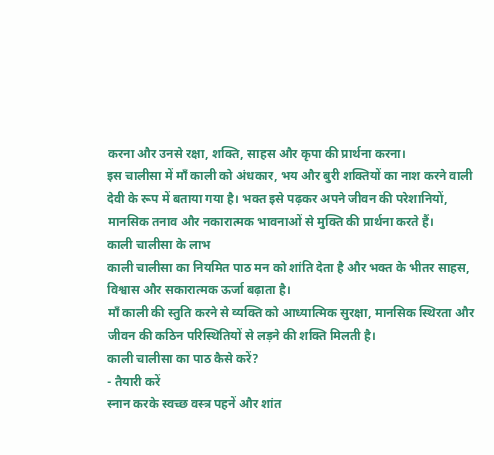करना और उनसे रक्षा, शक्ति, साहस और कृपा की प्रार्थना करना।
इस चालीसा में माँ काली को अंधकार, भय और बुरी शक्तियों का नाश करने वाली देवी के रूप में बताया गया है। भक्त इसे पढ़कर अपने जीवन की परेशानियों, मानसिक तनाव और नकारात्मक भावनाओं से मुक्ति की प्रार्थना करते हैं।
काली चालीसा के लाभ
काली चालीसा का नियमित पाठ मन को शांति देता है और भक्त के भीतर साहस, विश्वास और सकारात्मक ऊर्जा बढ़ाता है।
माँ काली की स्तुति करने से व्यक्ति को आध्यात्मिक सुरक्षा, मानसिक स्थिरता और जीवन की कठिन परिस्थितियों से लड़ने की शक्ति मिलती है।
काली चालीसा का पाठ कैसे करें?
- तैयारी करें
स्नान करके स्वच्छ वस्त्र पहनें और शांत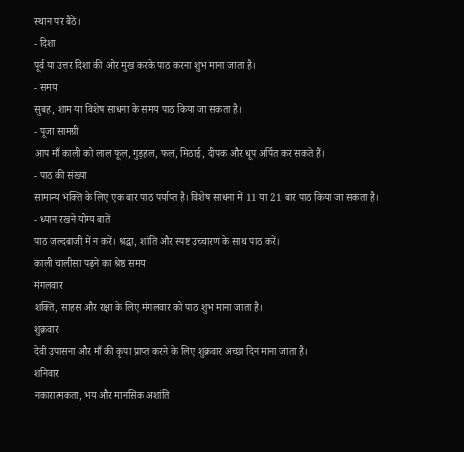स्थान पर बैठें।
- दिशा
पूर्व या उत्तर दिशा की ओर मुख करके पाठ करना शुभ माना जाता है।
- समय
सुबह, शाम या विशेष साधना के समय पाठ किया जा सकता है।
- पूजा सामग्री
आप माँ काली को लाल फूल, गुड़हल, फल, मिठाई, दीपक और धूप अर्पित कर सकते हैं।
- पाठ की संख्या
सामान्य भक्ति के लिए एक बार पाठ पर्याप्त है। विशेष साधना में 11 या 21 बार पाठ किया जा सकता है।
- ध्यान रखने योग्य बातें
पाठ जल्दबाजी में न करें। श्रद्धा, शांति और स्पष्ट उच्चारण के साथ पाठ करें।
काली चालीसा पढ़ने का श्रेष्ठ समय
मंगलवार
शक्ति, साहस और रक्षा के लिए मंगलवार को पाठ शुभ माना जाता है।
शुक्रवार
देवी उपासना और माँ की कृपा प्राप्त करने के लिए शुक्रवार अच्छा दिन माना जाता है।
शनिवार
नकारात्मकता, भय और मानसिक अशांति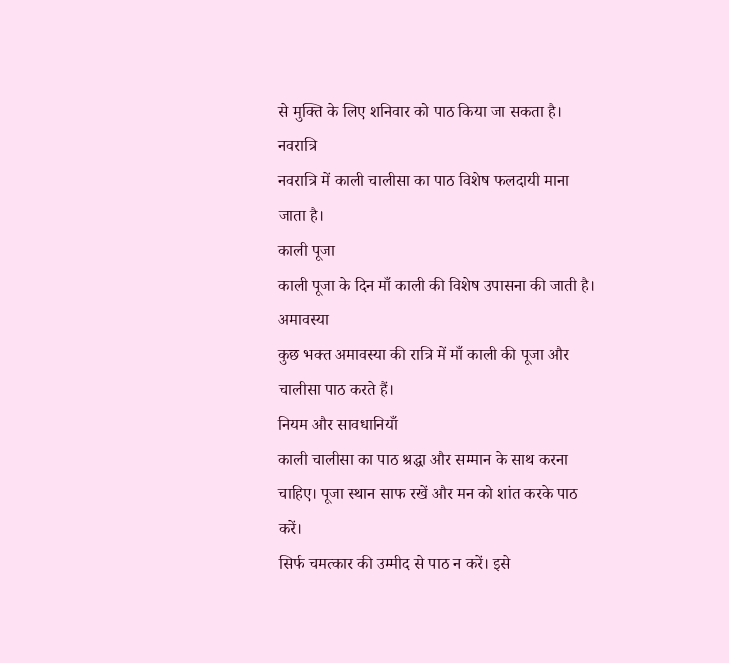से मुक्ति के लिए शनिवार को पाठ किया जा सकता है।
नवरात्रि
नवरात्रि में काली चालीसा का पाठ विशेष फलदायी माना जाता है।
काली पूजा
काली पूजा के दिन माँ काली की विशेष उपासना की जाती है।
अमावस्या
कुछ भक्त अमावस्या की रात्रि में माँ काली की पूजा और चालीसा पाठ करते हैं।
नियम और सावधानियाँ
काली चालीसा का पाठ श्रद्धा और सम्मान के साथ करना चाहिए। पूजा स्थान साफ रखें और मन को शांत करके पाठ करें।
सिर्फ चमत्कार की उम्मीद से पाठ न करें। इसे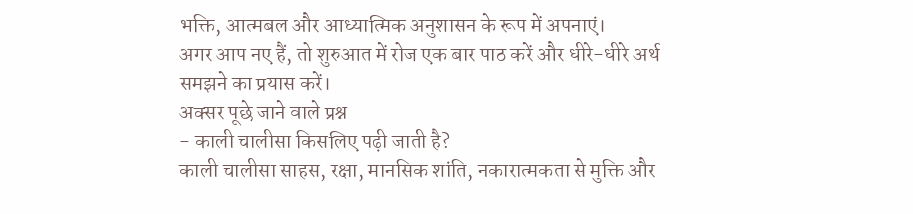भक्ति, आत्मबल और आध्यात्मिक अनुशासन के रूप में अपनाएं।
अगर आप नए हैं, तो शुरुआत में रोज एक बार पाठ करें और धीरे-धीरे अर्थ समझने का प्रयास करें।
अक्सर पूछे जाने वाले प्रश्न
- काली चालीसा किसलिए पढ़ी जाती है?
काली चालीसा साहस, रक्षा, मानसिक शांति, नकारात्मकता से मुक्ति और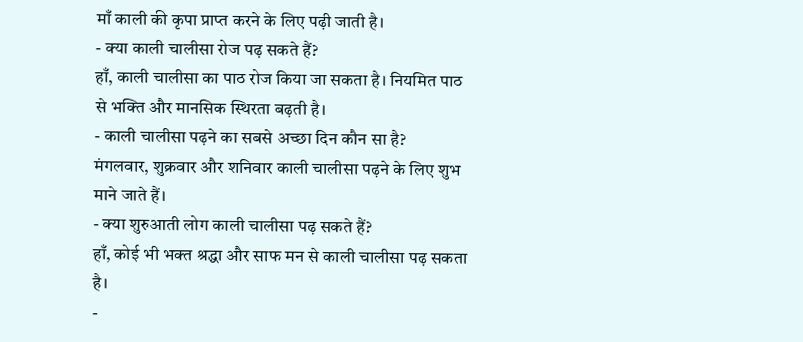माँ काली की कृपा प्राप्त करने के लिए पढ़ी जाती है।
- क्या काली चालीसा रोज पढ़ सकते हैं?
हाँ, काली चालीसा का पाठ रोज किया जा सकता है। नियमित पाठ से भक्ति और मानसिक स्थिरता बढ़ती है।
- काली चालीसा पढ़ने का सबसे अच्छा दिन कौन सा है?
मंगलवार, शुक्रवार और शनिवार काली चालीसा पढ़ने के लिए शुभ माने जाते हैं।
- क्या शुरुआती लोग काली चालीसा पढ़ सकते हैं?
हाँ, कोई भी भक्त श्रद्धा और साफ मन से काली चालीसा पढ़ सकता है।
-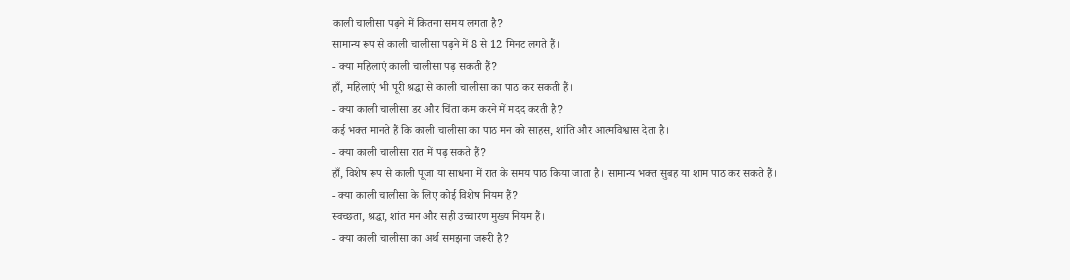काली चालीसा पढ़ने में कितना समय लगता है?
सामान्य रूप से काली चालीसा पढ़ने में 8 से 12 मिनट लगते हैं।
- क्या महिलाएं काली चालीसा पढ़ सकती हैं?
हाँ, महिलाएं भी पूरी श्रद्धा से काली चालीसा का पाठ कर सकती हैं।
- क्या काली चालीसा डर और चिंता कम करने में मदद करती है?
कई भक्त मानते हैं कि काली चालीसा का पाठ मन को साहस, शांति और आत्मविश्वास देता है।
- क्या काली चालीसा रात में पढ़ सकते हैं?
हाँ, विशेष रूप से काली पूजा या साधना में रात के समय पाठ किया जाता है। सामान्य भक्त सुबह या शाम पाठ कर सकते हैं।
- क्या काली चालीसा के लिए कोई विशेष नियम हैं?
स्वच्छता, श्रद्धा, शांत मन और सही उच्चारण मुख्य नियम हैं।
- क्या काली चालीसा का अर्थ समझना जरूरी है?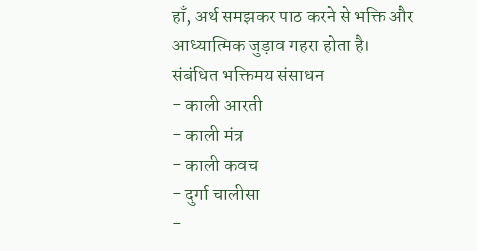हाँ, अर्थ समझकर पाठ करने से भक्ति और आध्यात्मिक जुड़ाव गहरा होता है।
संबंधित भक्तिमय संसाधन
- काली आरती
- काली मंत्र
- काली कवच
- दुर्गा चालीसा
-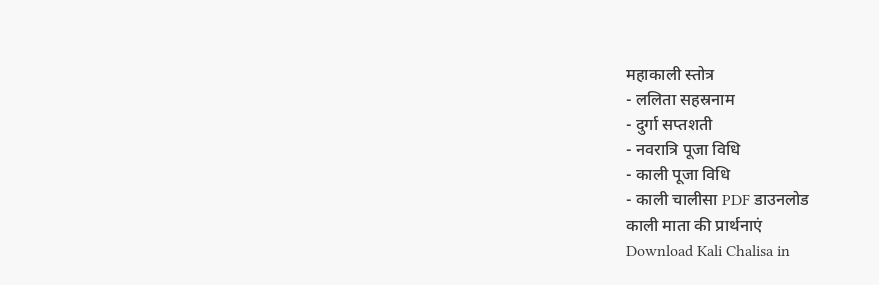महाकाली स्तोत्र
- ललिता सहस्रनाम
- दुर्गा सप्तशती
- नवरात्रि पूजा विधि
- काली पूजा विधि
- काली चालीसा PDF डाउनलोड
काली माता की प्रार्थनाएं
Download Kali Chalisa in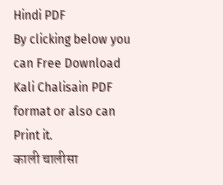Hindi PDF
By clicking below you can Free Download Kali Chalisain PDF format or also can Print it.
काली चालीसा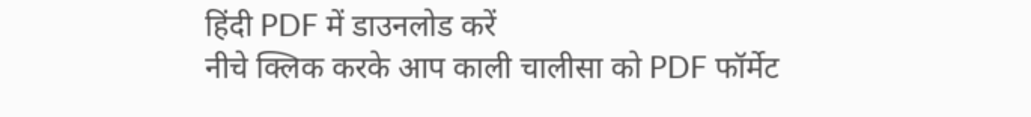हिंदी PDF में डाउनलोड करें
नीचे क्लिक करके आप काली चालीसा को PDF फॉर्मेट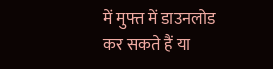में मुफ्त में डाउनलोड कर सकते हैं या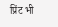प्रिंट भी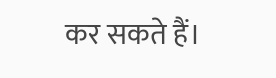कर सकते हैं।